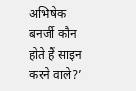अभिषेक बनर्जी कौन होते हैं साइन करने वाले?’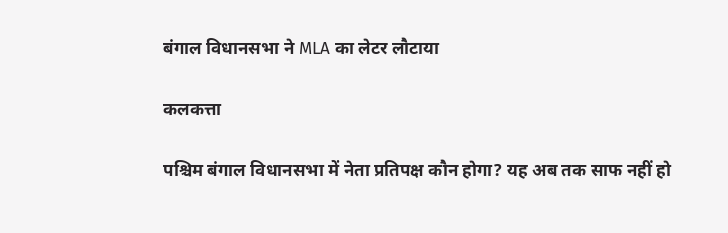बंगाल विधानसभा ने MLA का लेटर लौटाया

कलकत्ता

पश्चिम बंगाल विधानसभा में नेता प्रतिपक्ष कौन होगा? यह अब तक साफ नहीं हो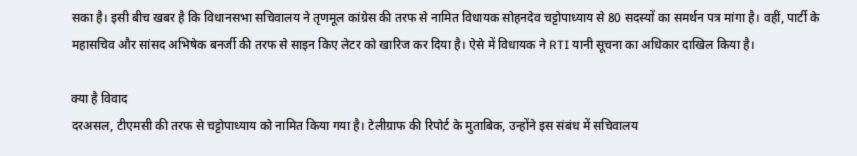सका है। इसी बीच खबर है कि विधानसभा सचिवालय ने तृणमूल कांग्रेस की तरफ से नामित विधायक सोहनदेव चट्टोपाध्याय से 80 सदस्यों का समर्थन पत्र मांगा है। वहीं, पार्टी के महासचिव और सांसद अभिषेक बनर्जी की तरफ से साइन किए लेटर को खारिज कर दिया है। ऐसे में विधायक ने RTI यानी सूचना का अधिकार दाखिल किया है।

क्या है विवाद
दरअसल, टीएमसी की तरफ से चट्टोपाध्याय को नामित किया गया है। टेलीग्राफ की रिपोर्ट के मुताबिक, उन्होंने इस संबंध में सचिवालय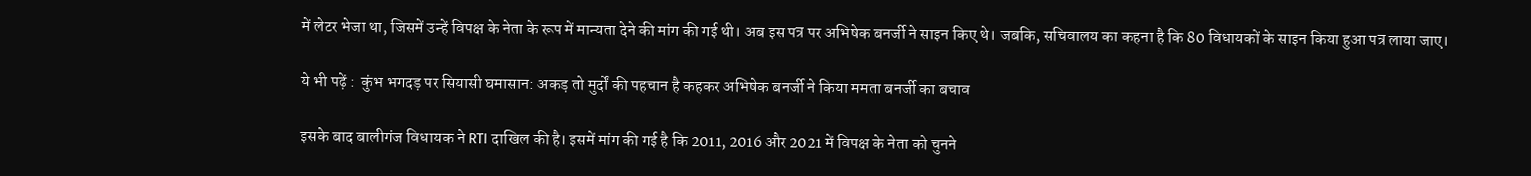में लेटर भेजा था, जिसमें उन्हें विपक्ष के नेता के रूप में मान्यता देने की मांग की गई थी। अब इस पत्र पर अभिषेक बनर्जी ने साइन किए थे। जबकि, सचिवालय का कहना है कि 80 विधायकों के साइन किया हुआ पत्र लाया जाए।

ये भी पढ़ें :  कुंभ भगदड़ पर सियासी घमासान: अकड़ तो मुर्दों की पहचान है कहकर अभिषेक बनर्जी ने किया ममता बनर्जी का बचाव

इसके बाद बालीगंज विधायक ने RTI दाखिल की है। इसमें मांग की गई है कि 2011, 2016 और 2021 में विपक्ष के नेता को चुनने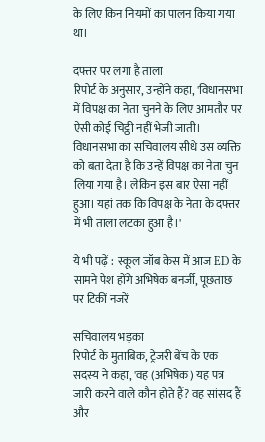के लिए किन नियमों का पालन किया गया था।

दफ्तर पर लगा है ताला
रिपोर्ट के अनुसार, उन्होंने कहा, 'विधानसभा में विपक्ष का नेता चुनने के लिए आमतौर पर ऐसी कोई चिट्ठी नहीं भेजी जाती। विधानसभा का सचिवालय सीधे उस व्यक्ति को बता देता है कि उन्हें विपक्ष का नेता चुन लिया गया है। लेकिन इस बार ऐसा नहीं हुआ। यहां तक कि विपक्ष के नेता के दफ्तर में भी ताला लटका हुआ है।'

ये भी पढ़ें :  स्कूल जॉब केस में आज ED के सामने पेश होंगे अभिषेक बनर्जी, पूछताछ पर टिकीं नजरें

सचिवालय भड़का
रिपोर्ट के मुताबिक, ट्रेजरी बेंच के एक सदस्य ने कहा, 'वह (अभिषेक) यह पत्र जारी करने वाले कौन होते हैं? वह सांसद हैं और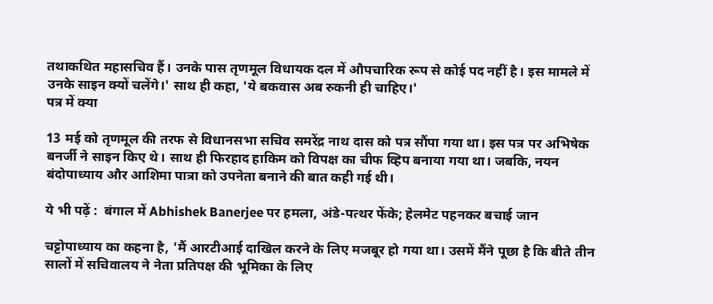तथाकथित महासचिव हैं। उनके पास तृणमूल विधायक दल में औपचारिक रूप से कोई पद नहीं है। इस मामले में उनके साइन क्यों चलेंगे।' साथ ही कहा, 'ये बकवास अब रुकनी ही चाहिए।'
पत्र में क्या

13 मई को तृणमूल की तरफ से विधानसभा सचिव समरेंद्र नाथ दास को पत्र सौंपा गया था। इस पत्र पर अभिषेक बनर्जी ने साइन किए थे। साथ ही फिरहाद हाकिम को विपक्ष का चीफ व्हिप बनाया गया था। जबकि, नयन बंदोपाध्याय और आशिमा पात्रा को उपनेता बनाने की बात कही गई थी।

ये भी पढ़ें :  बंगाल में Abhishek Banerjee पर हमला, अंडे-पत्थर फेंके; हेलमेट पहनकर बचाई जान

चट्टोपाध्याय का कहना है, 'मैं आरटीआई दाखिल करने के लिए मजबूर हो गया था। उसमें मैंने पूछा है कि बीते तीन सालों में सचिवालय ने नेता प्रतिपक्ष की भूमिका के लिए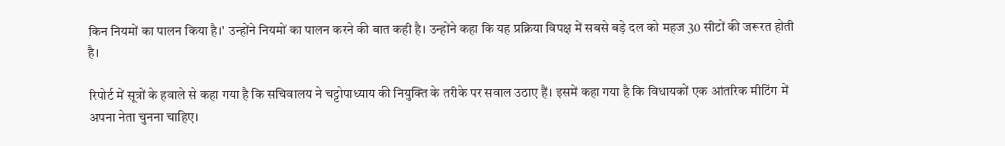किन नियमों का पालन किया है।' उन्होंने नियमों का पालन करने की बात कही है। उन्होंने कहा कि यह प्रक्रिया विपक्ष में सबसे बड़े दल को महज 30 सीटों की जरूरत होती है।

रिपोर्ट में सूत्रों के हवाले से कहा गया है कि सचिवालय ने चट्टोपाध्याय की नियुक्ति के तरीके पर सवाल उठाए हैं। इसमें कहा गया है कि विधायकों एक आंतरिक मीटिंग में अपना नेता चुनना चाहिए।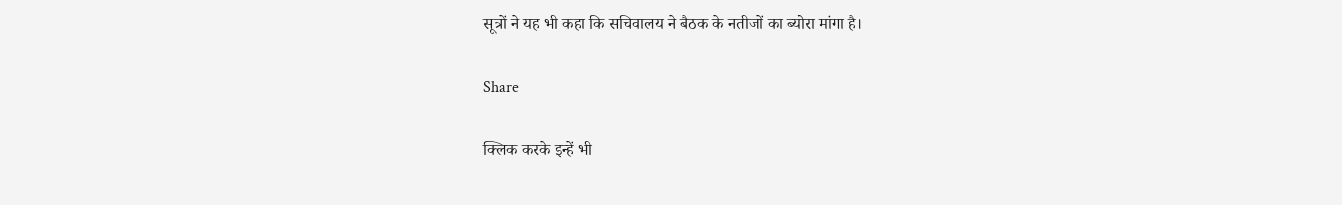सूत्रों ने यह भी कहा कि सचिवालय ने बैठक के नतीजों का ब्योरा मांगा है।

Share

क्लिक करके इन्हें भी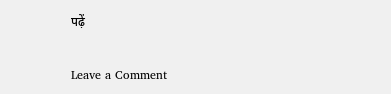पढ़ें

Leave a Comment